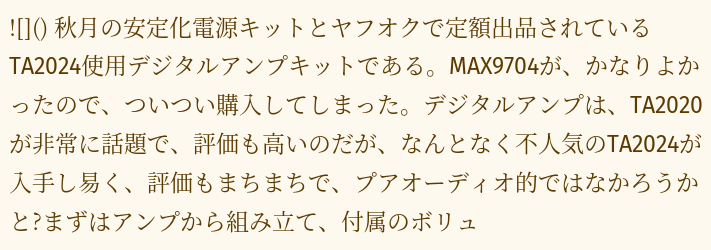![]() 秋月の安定化電源キットとヤフオクで定額出品されているTA2024使用デジタルアンプキットである。MAX9704が、かなりよかったので、ついつい購入してしまった。デジタルアンプは、TA2020が非常に話題で、評価も高いのだが、なんとなく不人気のTA2024が入手し易く、評価もまちまちで、プアオーディオ的ではなかろうかと?まずはアンプから組み立て、付属のボリュ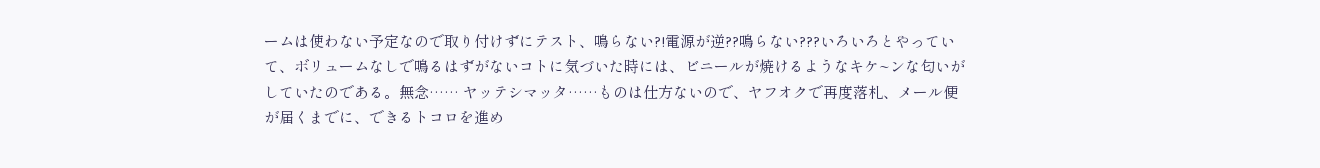ームは使わない予定なので取り付けずにテスト、鳴らない?!電源が逆??鳴らない???いろいろとやっていて、ボリュームなしで鳴るはずがないコトに気づいた時には、ビニールが焼けるようなキケ~ンな匂いがしていたのである。無念…… ヤッテシマッタ……ものは仕方ないので、ヤフオクで再度落札、メール便が届くまでに、できるトコロを進め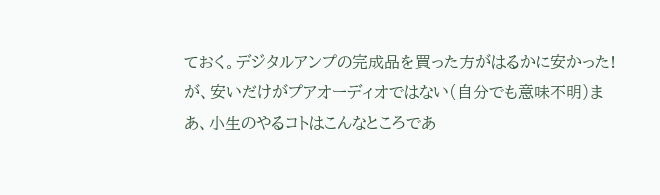ておく。デジタルアンプの完成品を買った方がはるかに安かった!が、安いだけがプアオーディオではない(自分でも意味不明)まあ、小生のやるコトはこんなところであ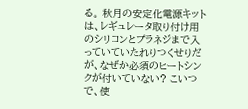る。 秋月の安定化電源キットは、レギュレータ取り付け用のシリコンとプラネジまで入っていていたれりつくせりだが、なぜか必須のヒートシンクが付いていない? こいつで、使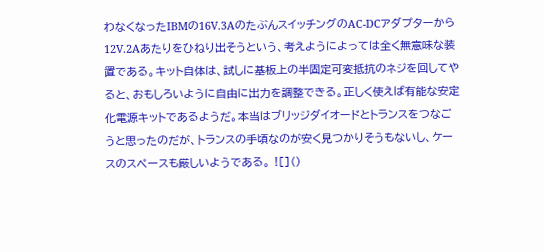わなくなったIBMの16V.3AのたぶんスイッチングのAC-DCアダプターから12V.2Aあたりをひねり出そうという、考えようによっては全く無意味な装置である。キット自体は、試しに基板上の半固定可変抵抗のネジを回してやると、おもしろいように自由に出力を調整できる。正しく使えば有能な安定化電源キットであるようだ。本当はブリッジダイオードとトランスをつなごうと思ったのだが、トランスの手頃なのが安く見つかりそうもないし、ケースのスペースも厳しいようである。 ![]()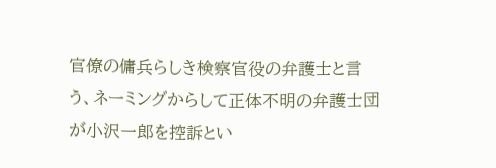官僚の傭兵らしき検察官役の弁護士と言う、ネーミングからして正体不明の弁護士団が小沢一郎を控訴とい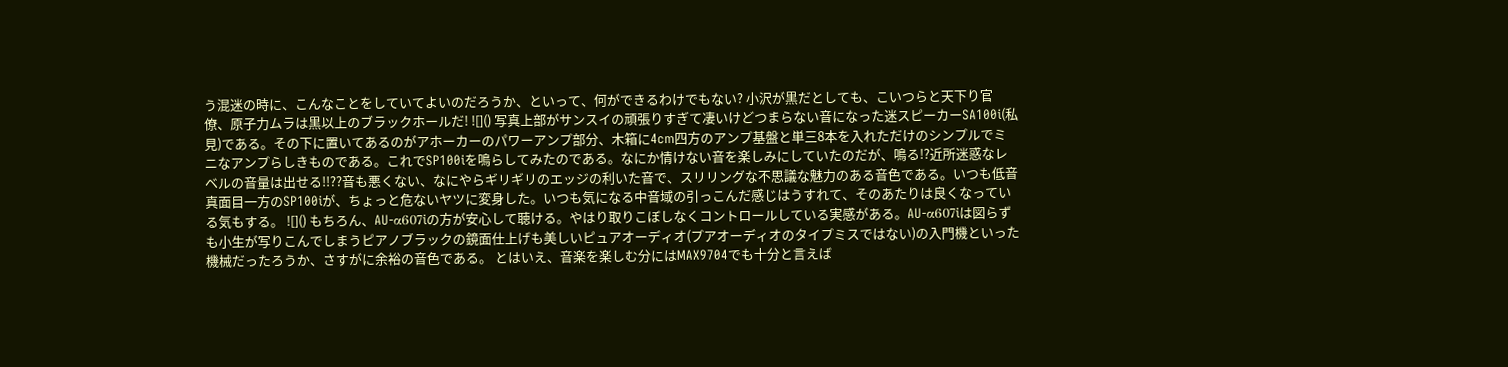う混迷の時に、こんなことをしていてよいのだろうか、といって、何ができるわけでもない? 小沢が黒だとしても、こいつらと天下り官僚、原子力ムラは黒以上のブラックホールだ! ![]() 写真上部がサンスイの頑張りすぎて凄いけどつまらない音になった迷スピーカーSA100i(私見)である。その下に置いてあるのがアホーカーのパワーアンプ部分、木箱に4cm四方のアンプ基盤と単三8本を入れただけのシンプルでミニなアンプらしきものである。これでSP100iを鳴らしてみたのである。なにか情けない音を楽しみにしていたのだが、鳴る!?近所迷惑なレベルの音量は出せる!!??音も悪くない、なにやらギリギリのエッジの利いた音で、スリリングな不思議な魅力のある音色である。いつも低音真面目一方のSP100iが、ちょっと危ないヤツに変身した。いつも気になる中音域の引っこんだ感じはうすれて、そのあたりは良くなっている気もする。 ![]() もちろん、AU-α607iの方が安心して聴ける。やはり取りこぼしなくコントロールしている実感がある。AU-α607iは図らずも小生が写りこんでしまうピアノブラックの鏡面仕上げも美しいピュアオーディオ(プアオーディオのタイプミスではない)の入門機といった機械だったろうか、さすがに余裕の音色である。 とはいえ、音楽を楽しむ分にはMAX9704でも十分と言えば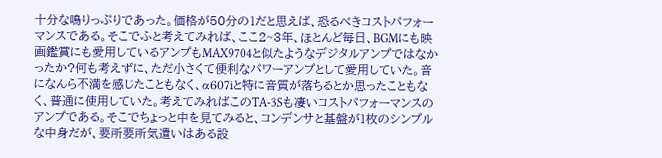十分な鳴りっぷりであった。価格が50分の1だと思えば、恐るべきコストパフォーマンスである。そこでふと考えてみれば、ここ2~3年、ほとんど毎日、BGMにも映画鑑賞にも愛用しているアンプもMAX9704と似たようなデジタルアンプではなかったか?何も考えずに、ただ小さくて便利なパワーアンプとして愛用していた。音になんら不満を感じたこともなく、α607iと特に音質が落ちるとか思ったこともなく、普通に使用していた。考えてみればこのTA-3Sも凄いコストパフォーマンスのアンプである。そこでちょっと中を見てみると、コンデンサと基盤が1枚のシンプルな中身だが、要所要所気遣いはある設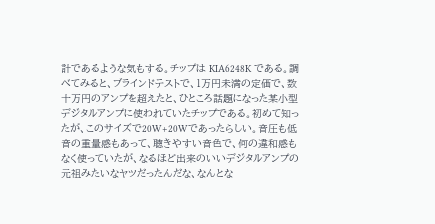計であるような気もする。チップは KIA6248K である。調べてみると、ブラインドテストで、1万円未満の定価で、数十万円のアンプを超えたと、ひところ話題になった某小型デジタルアンプに使われていたチップである。初めて知ったが、このサイズで20W+20Wであったらしい。音圧も低音の重量感もあって、聴きやすい音色で、何の違和感もなく使っていたが、なるほど出来のいいデジタルアンプの元祖みたいなヤツだったんだな、なんとな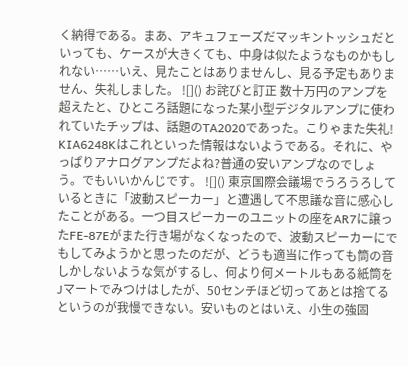く納得である。まあ、アキュフェーズだマッキントッシュだといっても、ケースが大きくても、中身は似たようなものかもしれない……いえ、見たことはありませんし、見る予定もありません、失礼しました。 ![]() お詫びと訂正 数十万円のアンプを超えたと、ひところ話題になった某小型デジタルアンプに使われていたチップは、話題のTA2020であった。こりゃまた失礼! KIA6248Kはこれといった情報はないようである。それに、やっぱりアナログアンプだよね?普通の安いアンプなのでしょう。でもいいかんじです。 ![]() 東京国際会議場でうろうろしているときに「波動スピーカー」と遭遇して不思議な音に感心したことがある。一つ目スピーカーのユニットの座をAR7に譲ったFE-87Eがまた行き場がなくなったので、波動スピーカーにでもしてみようかと思ったのだが、どうも適当に作っても筒の音しかしないような気がするし、何より何メートルもある紙筒をJマートでみつけはしたが、50センチほど切ってあとは捨てるというのが我慢できない。安いものとはいえ、小生の強固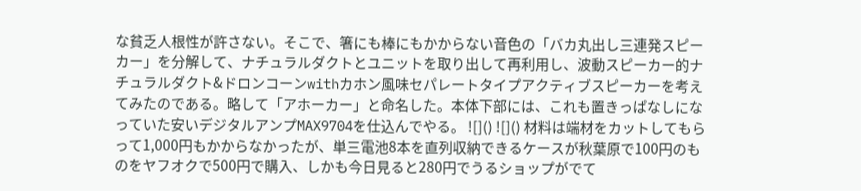な貧乏人根性が許さない。そこで、箸にも棒にもかからない音色の「バカ丸出し三連発スピーカー」を分解して、ナチュラルダクトとユニットを取り出して再利用し、波動スピーカー的ナチュラルダクト&ドロンコーンwithカホン風味セパレートタイプアクティブスピーカーを考えてみたのである。略して「アホーカー」と命名した。本体下部には、これも置きっぱなしになっていた安いデジタルアンプMAX9704を仕込んでやる。 ![]() ![]() 材料は端材をカットしてもらって1,000円もかからなかったが、単三電池8本を直列収納できるケースが秋葉原で100円のものをヤフオクで500円で購入、しかも今日見ると280円でうるショップがでて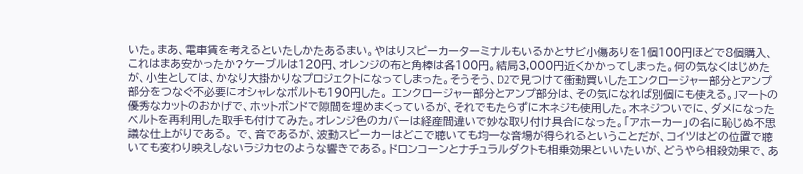いた。まあ、電車賃を考えるといたしかたあるまい。やはりスピーカーターミナルもいるかとサビ小傷ありを1個100円ほどで8個購入、これはまあ安かったか?ケーブルは120円、オレンジの布と角棒は各100円。結局3,000円近くかかってしまった。何の気なくはじめたが、小生としては、かなり大掛かりなプロジェクトになってしまった。そうそう、D2で見つけて衝動買いしたエンクロージャー部分とアンプ部分をつなぐ不必要にオシャレなボルトも190円した。 エンクロージャー部分とアンプ部分は、その気になれば別個にも使える。Jマートの優秀なカットのおかげで、ホットボンドで隙間を埋めまくっているが、それでもたらずに木ネジも使用した。木ネジついでに、ダメになったベルトを再利用した取手も付けてみた。オレンジ色のカバーは経産間違いで妙な取り付け具合になった。「アホーカー」の名に恥じぬ不思議な仕上がりである。 で、音であるが、波動スピーカーはどこで聴いても均一な音場が得られるということだが、コイツはどの位置で聴いても変わり映えしないラジカセのような響きである。ドロンコーンとナチュラルダクトも相乗効果といいたいが、どうやら相殺効果で、あ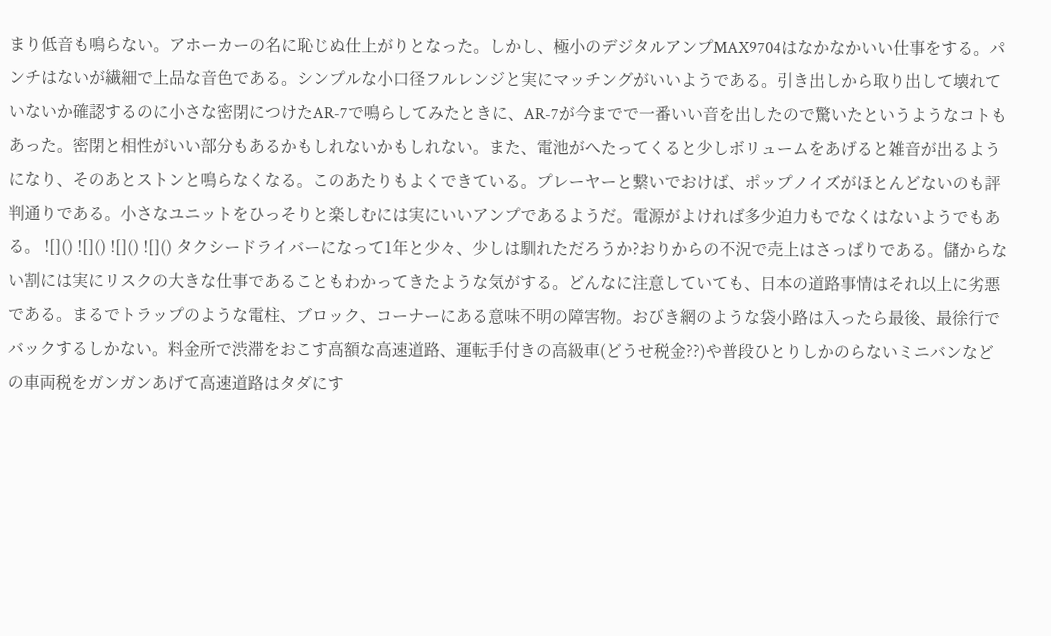まり低音も鳴らない。アホーカーの名に恥じぬ仕上がりとなった。しかし、極小のデジタルアンプMAX9704はなかなかいい仕事をする。パンチはないが繊細で上品な音色である。シンプルな小口径フルレンジと実にマッチングがいいようである。引き出しから取り出して壊れていないか確認するのに小さな密閉につけたAR-7で鳴らしてみたときに、AR-7が今までで一番いい音を出したので驚いたというようなコトもあった。密閉と相性がいい部分もあるかもしれないかもしれない。また、電池がへたってくると少しボリュームをあげると雑音が出るようになり、そのあとストンと鳴らなくなる。このあたりもよくできている。プレーヤーと繋いでおけば、ポップノイズがほとんどないのも評判通りである。小さなユニットをひっそりと楽しむには実にいいアンプであるようだ。電源がよければ多少迫力もでなくはないようでもある。 ![]() ![]() ![]() ![]() タクシードライバーになって1年と少々、少しは馴れただろうか?おりからの不況で売上はさっぱりである。儲からない割には実にリスクの大きな仕事であることもわかってきたような気がする。どんなに注意していても、日本の道路事情はそれ以上に劣悪である。まるでトラップのような電柱、ブロック、コーナーにある意味不明の障害物。おびき網のような袋小路は入ったら最後、最徐行でバックするしかない。料金所で渋滞をおこす高額な高速道路、運転手付きの高級車(どうせ税金??)や普段ひとりしかのらないミニバンなどの車両税をガンガンあげて高速道路はタダにす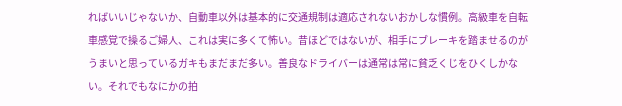ればいいじゃないか、自動車以外は基本的に交通規制は適応されないおかしな慣例。高級車を自転車感覚で操るご婦人、これは実に多くて怖い。昔ほどではないが、相手にブレーキを踏ませるのがうまいと思っているガキもまだまだ多い。善良なドライバーは通常は常に貧乏くじをひくしかない。それでもなにかの拍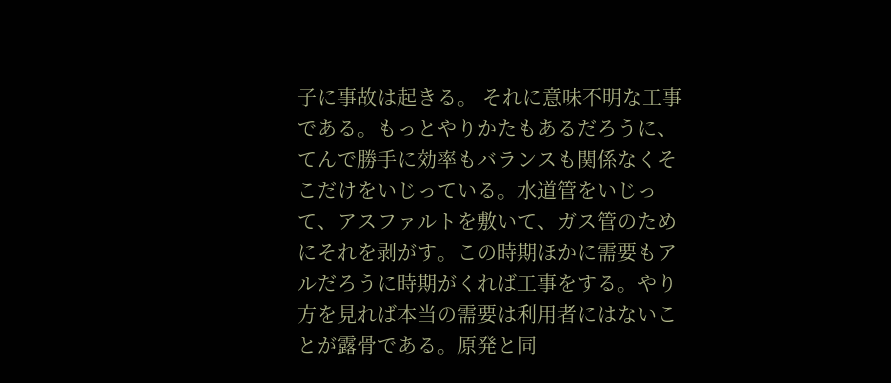子に事故は起きる。 それに意味不明な工事である。もっとやりかたもあるだろうに、てんで勝手に効率もバランスも関係なくそこだけをいじっている。水道管をいじって、アスファルトを敷いて、ガス管のためにそれを剥がす。この時期ほかに需要もアルだろうに時期がくれば工事をする。やり方を見れば本当の需要は利用者にはないことが露骨である。原発と同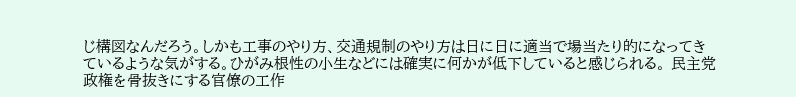じ構図なんだろう。しかも工事のやり方、交通規制のやり方は日に日に適当で場当たり的になってきているような気がする。ひがみ根性の小生などには確実に何かが低下していると感じられる。 民主党政権を骨抜きにする官僚の工作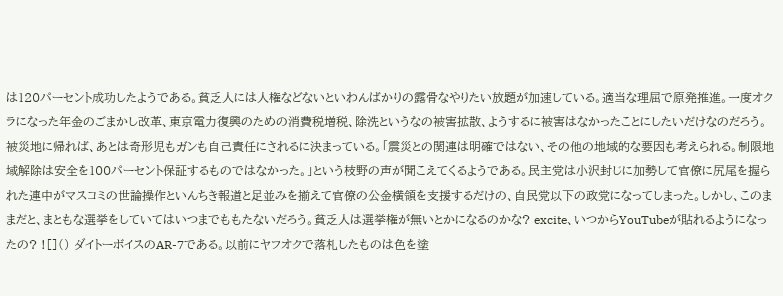は120パーセント成功したようである。貧乏人には人権などないといわんばかりの露骨なやりたい放題が加速している。適当な理屈で原発推進。一度オクラになった年金のごまかし改革、東京電力復興のための消費税増税、除洗というなの被害拡散、ようするに被害はなかったことにしたいだけなのだろう。被災地に帰れば、あとは奇形児もガンも自己責任にされるに決まっている。「震災との関連は明確ではない、その他の地域的な要因も考えられる。制限地域解除は安全を100パーセント保証するものではなかった。」という枝野の声が聞こえてくるようである。民主党は小沢封じに加勢して官僚に尻尾を握られた連中がマスコミの世論操作といんちき報道と足並みを揃えて官僚の公金横領を支援するだけの、自民党以下の政党になってしまった。しかし、このままだと、まともな選挙をしていてはいつまでももたないだろう。貧乏人は選挙権が無いとかになるのかな? excite、いつからYouTubeが貼れるようになったの? ![]() ダイトーボイスのAR-7である。以前にヤフオクで落札したものは色を塗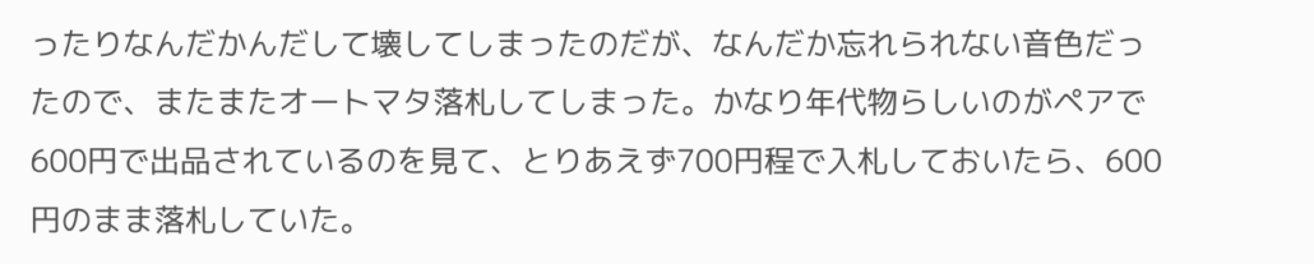ったりなんだかんだして壊してしまったのだが、なんだか忘れられない音色だったので、またまたオートマタ落札してしまった。かなり年代物らしいのがペアで600円で出品されているのを見て、とりあえず700円程で入札しておいたら、600円のまま落札していた。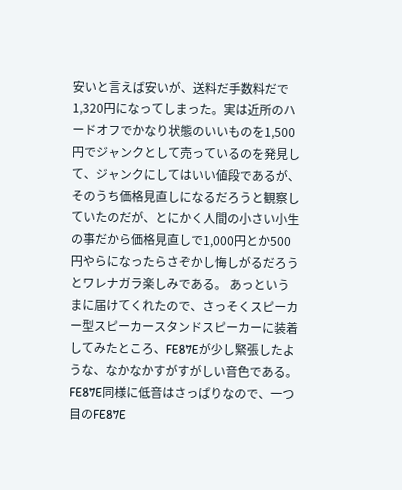安いと言えば安いが、送料だ手数料だで1,320円になってしまった。実は近所のハードオフでかなり状態のいいものを1,500円でジャンクとして売っているのを発見して、ジャンクにしてはいい値段であるが、そのうち価格見直しになるだろうと観察していたのだが、とにかく人間の小さい小生の事だから価格見直しで1,000円とか500円やらになったらさぞかし悔しがるだろうとワレナガラ楽しみである。 あっというまに届けてくれたので、さっそくスピーカー型スピーカースタンドスピーカーに装着してみたところ、FE87Eが少し緊張したような、なかなかすがすがしい音色である。FE87E同様に低音はさっぱりなので、一つ目のFE87E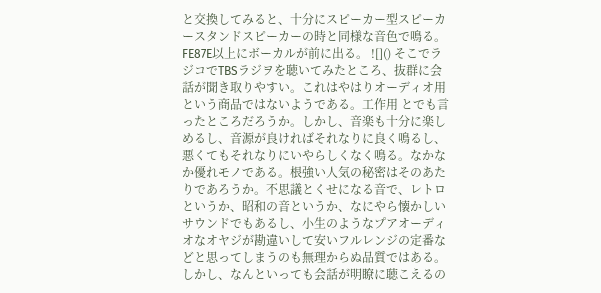と交換してみると、十分にスピーカー型スピーカースタンドスピーカーの時と同様な音色で鳴る。FE87E以上にボーカルが前に出る。 ![]() そこでラジコでTBSラジヲを聴いてみたところ、抜群に会話が聞き取りやすい。これはやはりオーディオ用という商品ではないようである。工作用 とでも言ったところだろうか。しかし、音楽も十分に楽しめるし、音源が良ければそれなりに良く鳴るし、悪くてもそれなりにいやらしくなく鳴る。なかなか優れモノである。根強い人気の秘密はそのあたりであろうか。不思議とくせになる音で、レトロというか、昭和の音というか、なにやら懐かしいサウンドでもあるし、小生のようなプアオーディオなオヤジが勘違いして安いフルレンジの定番などと思ってしまうのも無理からぬ品質ではある。しかし、なんといっても会話が明瞭に聴こえるの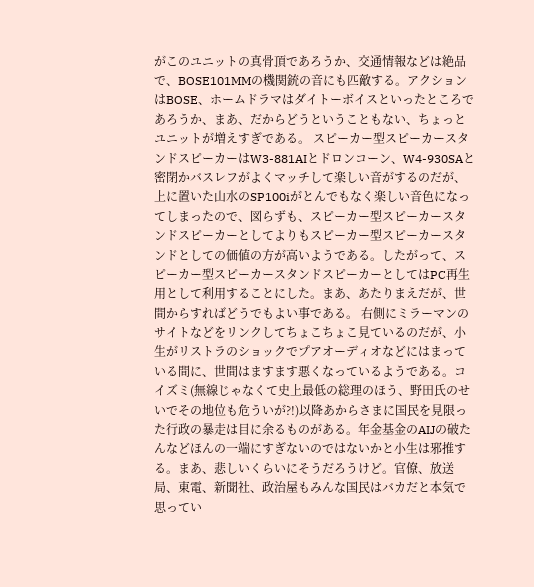がこのユニットの真骨頂であろうか、交通情報などは絶品で、BOSE101MMの機関銃の音にも匹敵する。アクションはBOSE、ホームドラマはダイトーボイスといったところであろうか、まあ、だからどうということもない、ちょっとユニットが増えすぎである。 スピーカー型スピーカースタンドスピーカーはW3-881AIとドロンコーン、W4-930SAと密閉かバスレフがよくマッチして楽しい音がするのだが、上に置いた山水のSP100iがとんでもなく楽しい音色になってしまったので、図らずも、スピーカー型スピーカースタンドスピーカーとしてよりもスピーカー型スピーカースタンドとしての価値の方が高いようである。したがって、スピーカー型スピーカースタンドスピーカーとしてはPC再生用として利用することにした。まあ、あたりまえだが、世間からすればどうでもよい事である。 右側にミラーマンのサイトなどをリンクしてちょこちょこ見ているのだが、小生がリストラのショックでプアオーディオなどにはまっている間に、世間はますます悪くなっているようである。コイズミ(無線じゃなくて史上最低の総理のほう、野田氏のせいでその地位も危ういが?!)以降あからさまに国民を見限った行政の暴走は目に余るものがある。年金基金のAIJの破たんなどほんの一端にすぎないのではないかと小生は邪推する。まあ、悲しいくらいにそうだろうけど。官僚、放送局、東電、新聞社、政治屋もみんな国民はバカだと本気で思ってい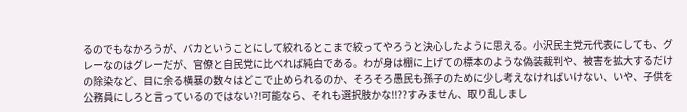るのでもなかろうが、バカということにして絞れるとこまで絞ってやろうと決心したように思える。小沢民主党元代表にしても、グレーなのはグレーだが、官僚と自民党に比べれば純白である。わが身は棚に上げての標本のような偽装裁判や、被害を拡大するだけの除染など、目に余る横暴の数々はどこで止められるのか、そろそろ愚民も孫子のために少し考えなければいけない、いや、子供を公務員にしろと言っているのではない?!可能なら、それも選択肢かな!!??すみません、取り乱しまし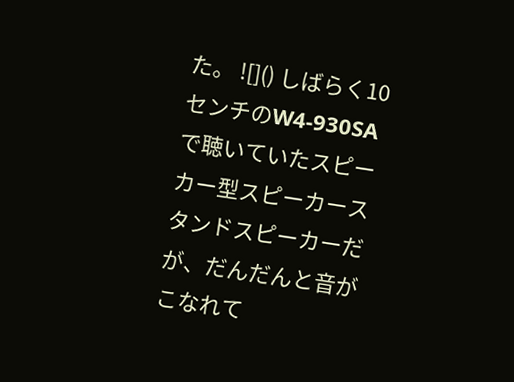た。 ![]() しばらく10センチのW4-930SAで聴いていたスピーカー型スピーカースタンドスピーカーだが、だんだんと音がこなれて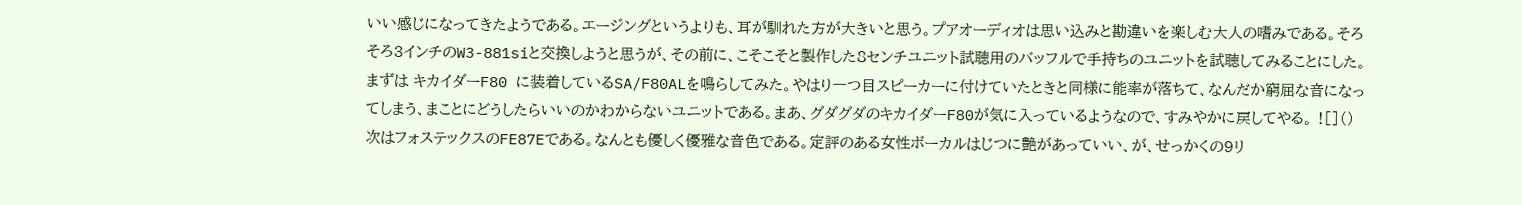いい感じになってきたようである。エージングというよりも、耳が馴れた方が大きいと思う。プアオーディオは思い込みと勘違いを楽しむ大人の嗜みである。そろそろ3インチのW3-881siと交換しようと思うが、その前に、こそこそと製作した8センチユニット試聴用のバッフルで手持ちのユニットを試聴してみることにした。 まずは キカイダーF80 に装着しているSA/F80ALを鳴らしてみた。やはり一つ目スピーカーに付けていたときと同様に能率が落ちて、なんだか窮屈な音になってしまう、まことにどうしたらいいのかわからないユニットである。まあ、グダグダのキカイダーF80が気に入っているようなので、すみやかに戻してやる。 ![]() 次はフォステックスのFE87Eである。なんとも優しく優雅な音色である。定評のある女性ボーカルはじつに艶があっていい、が、せっかくの9リ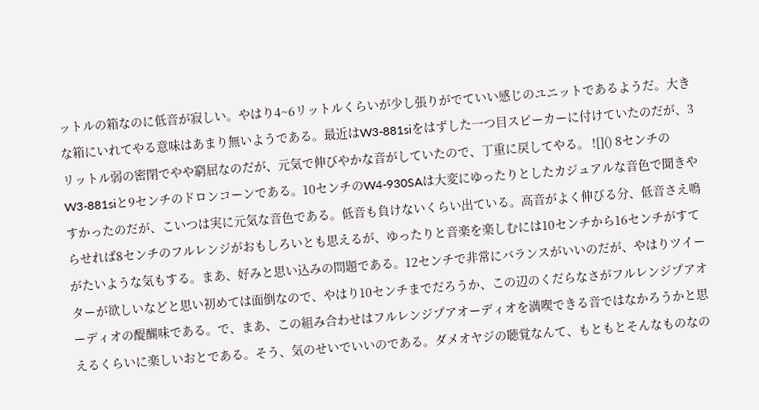ットルの箱なのに低音が寂しい。やはり4~6リットルくらいが少し張りがでていい感じのユニットであるようだ。大きな箱にいれてやる意味はあまり無いようである。最近はW3-881siをはずした一つ目スピーカーに付けていたのだが、3リットル弱の密閉でやや窮屈なのだが、元気で伸びやかな音がしていたので、丁重に戻してやる。 ![]() 8センチのW3-881siと9センチのドロンコーンである。10センチのW4-930SAは大変にゆったりとしたカジュアルな音色で聞きやすかったのだが、こいつは実に元気な音色である。低音も負けないくらい出ている。高音がよく伸びる分、低音さえ鳴らせれば8センチのフルレンジがおもしろいとも思えるが、ゆったりと音楽を楽しむには10センチから16センチがすてがたいような気もする。まあ、好みと思い込みの問題である。12センチで非常にバランスがいいのだが、やはりツイーターが欲しいなどと思い初めては面倒なので、やはり10センチまでだろうか、この辺のくだらなさがフルレンジプアオーディオの醍醐味である。で、まあ、この組み合わせはフルレンジプアオーディオを満喫できる音ではなかろうかと思えるくらいに楽しいおとである。そう、気のせいでいいのである。ダメオヤジの聴覚なんて、もともとそんなものなの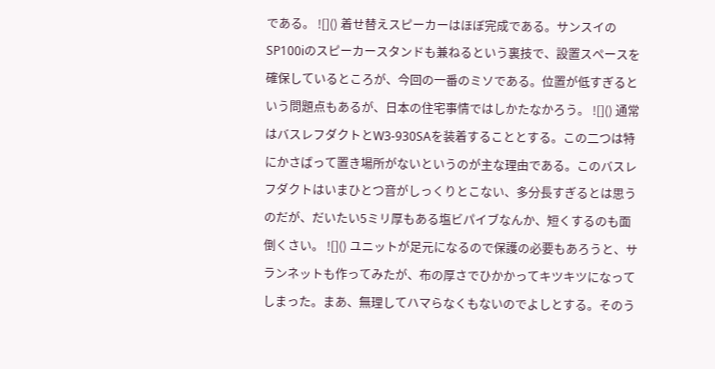である。 ![]() 着せ替えスピーカーはほぼ完成である。サンスイのSP100iのスピーカースタンドも兼ねるという裏技で、設置スペースを確保しているところが、今回の一番のミソである。位置が低すぎるという問題点もあるが、日本の住宅事情ではしかたなかろう。 ![]() 通常はバスレフダクトとW3-930SAを装着することとする。この二つは特にかさばって置き場所がないというのが主な理由である。このバスレフダクトはいまひとつ音がしっくりとこない、多分長すぎるとは思うのだが、だいたい5ミリ厚もある塩ビパイブなんか、短くするのも面倒くさい。 ![]() ユニットが足元になるので保護の必要もあろうと、サランネットも作ってみたが、布の厚さでひかかってキツキツになってしまった。まあ、無理してハマらなくもないのでよしとする。そのう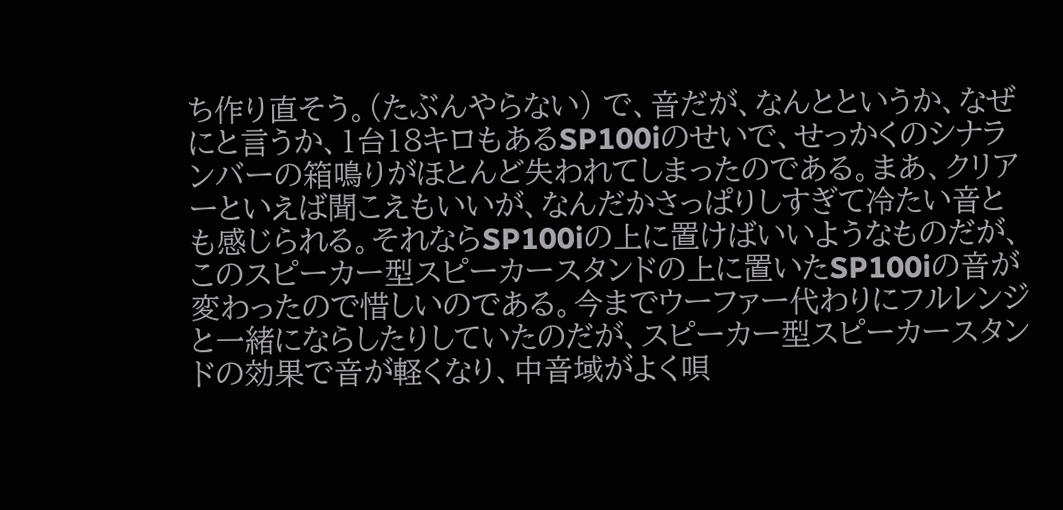ち作り直そう。(たぶんやらない) で、音だが、なんとというか、なぜにと言うか、1台18キロもあるSP100iのせいで、せっかくのシナランバーの箱鳴りがほとんど失われてしまったのである。まあ、クリアーといえば聞こえもいいが、なんだかさっぱりしすぎて冷たい音とも感じられる。それならSP100iの上に置けばいいようなものだが、このスピーカー型スピーカースタンドの上に置いたSP100iの音が変わったので惜しいのである。今までウーファー代わりにフルレンジと一緒にならしたりしていたのだが、スピーカー型スピーカースタンドの効果で音が軽くなり、中音域がよく唄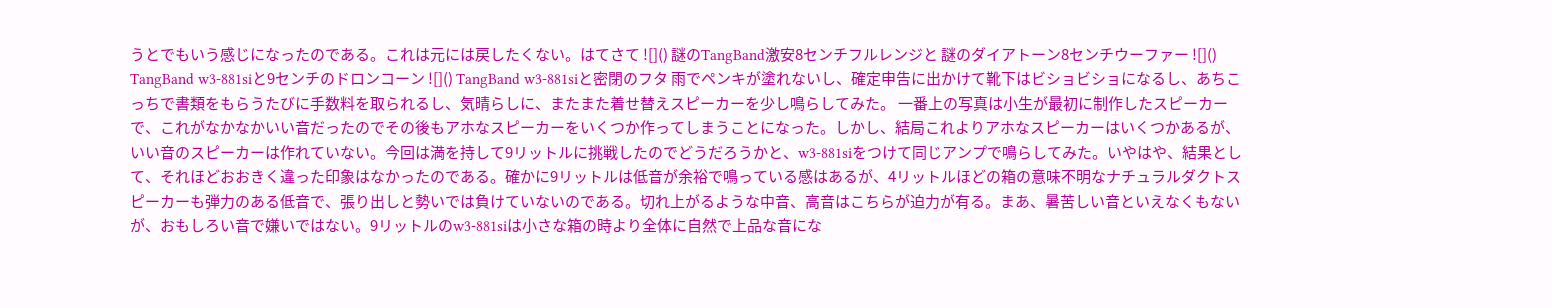うとでもいう感じになったのである。これは元には戻したくない。はてさて ![]() 謎のTangBand激安8センチフルレンジと 謎のダイアトーン8センチウーファー ![]() TangBand w3-881siと9センチのドロンコーン ![]() TangBand w3-881siと密閉のフタ 雨でペンキが塗れないし、確定申告に出かけて靴下はビショビショになるし、あちこっちで書類をもらうたびに手数料を取られるし、気晴らしに、またまた着せ替えスピーカーを少し鳴らしてみた。 一番上の写真は小生が最初に制作したスピーカーで、これがなかなかいい音だったのでその後もアホなスピーカーをいくつか作ってしまうことになった。しかし、結局これよりアホなスピーカーはいくつかあるが、いい音のスピーカーは作れていない。今回は満を持して9リットルに挑戦したのでどうだろうかと、w3-881siをつけて同じアンプで鳴らしてみた。いやはや、結果として、それほどおおきく違った印象はなかったのである。確かに9リットルは低音が余裕で鳴っている感はあるが、4リットルほどの箱の意味不明なナチュラルダクトスピーカーも弾力のある低音で、張り出しと勢いでは負けていないのである。切れ上がるような中音、高音はこちらが迫力が有る。まあ、暑苦しい音といえなくもないが、おもしろい音で嫌いではない。9リットルのw3-881siは小さな箱の時より全体に自然で上品な音にな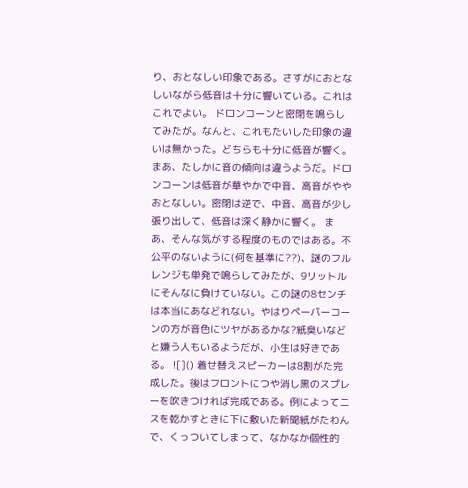り、おとなしい印象である。さすがにおとなしいながら低音は十分に響いている。これはこれでよい。 ドロンコーンと密閉を鳴らしてみたが。なんと、これもたいした印象の違いは無かった。どちらも十分に低音が響く。まあ、たしかに音の傾向は違うようだ。ドロンコーンは低音が華やかで中音、高音がややおとなしい。密閉は逆で、中音、高音が少し張り出して、低音は深く静かに響く。 まあ、そんな気がする程度のものではある。不公平のないように(何を基準に??)、謎のフルレンジも単発で鳴らしてみたが、9リットルにそんなに負けていない。この謎の8センチは本当にあなどれない。やはりペーパーコーンの方が音色にツヤがあるかな?紙臭いなどと嫌う人もいるようだが、小生は好きである。 ![]() 着せ替えスピーカーは8割がた完成した。後はフロントにつや消し黒のスプレーを吹きつければ完成である。例によってニスを乾かすときに下に敷いた新聞紙がたわんで、くっついてしまって、なかなか個性的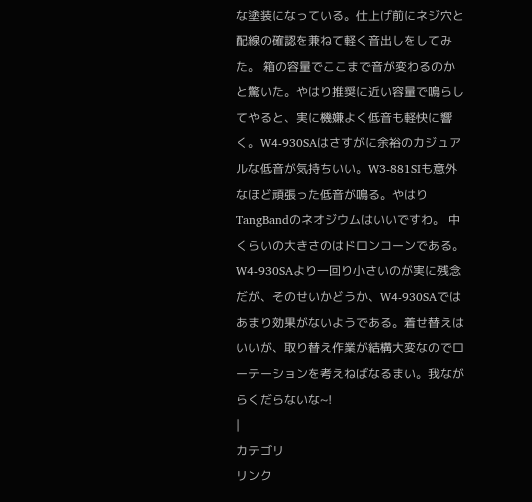な塗装になっている。仕上げ前にネジ穴と配線の確認を兼ねて軽く音出しをしてみた。 箱の容量でここまで音が変わるのかと驚いた。やはり推奨に近い容量で鳴らしてやると、実に機嫌よく低音も軽快に響く。W4-930SAはさすがに余裕のカジュアルな低音が気持ちいい。W3-881SIも意外なほど頑張った低音が鳴る。やはりTangBandのネオジウムはいいですわ。 中くらいの大きさのはドロンコーンである。W4-930SAより一回り小さいのが実に残念だが、そのせいかどうか、W4-930SAではあまり効果がないようである。着せ替えはいいが、取り替え作業が結構大変なのでローテーションを考えねばなるまい。我ながらくだらないな~!
|
カテゴリ
リンク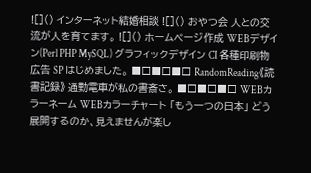![]() インターネット結婚相談 ![]() おやつ会 人との交流が人を育てます。 ![]() ホームページ作成 WEBデザイン(Perl PHP MySQL) グラフィックデザイン CI 各種印刷物 広告 SP はじめました。 ■□■□■□ RandomReading《読書記録》 通勤電車が私の書斎さ。 ■□■□■□ WEBカラーネーム WEBカラーチャート 「もう一つの日本」 どう展開するのか、見えませんが楽し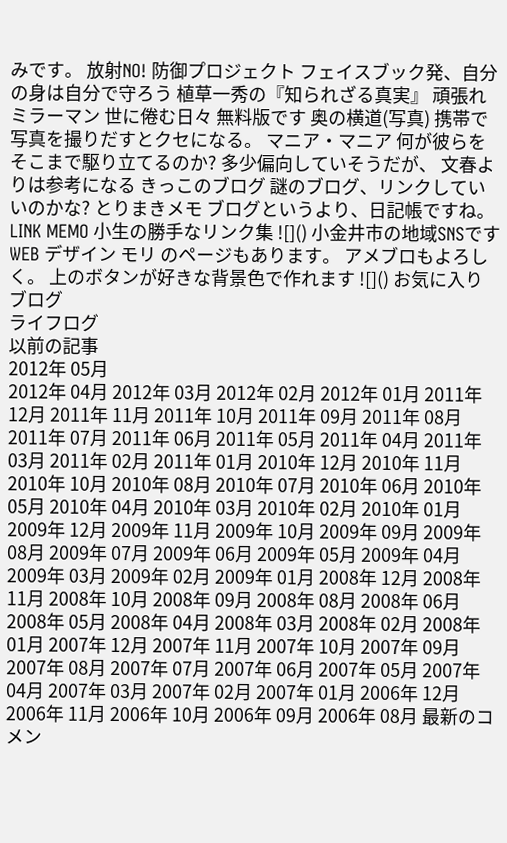みです。 放射NO! 防御プロジェクト フェイスブック発、自分の身は自分で守ろう 植草一秀の『知られざる真実』 頑張れミラーマン 世に倦む日々 無料版です 奥の横道(写真) 携帯で写真を撮りだすとクセになる。 マニア・マニア 何が彼らをそこまで駆り立てるのか? 多少偏向していそうだが、 文春よりは参考になる きっこのブログ 謎のブログ、リンクしていいのかな? とりまきメモ ブログというより、日記帳ですね。 LINK MEMO 小生の勝手なリンク集 ![]() 小金井市の地域SNSです WEB デザイン モリ のページもあります。 アメブロもよろしく。 上のボタンが好きな背景色で作れます ![]() お気に入りブログ
ライフログ
以前の記事
2012年 05月
2012年 04月 2012年 03月 2012年 02月 2012年 01月 2011年 12月 2011年 11月 2011年 10月 2011年 09月 2011年 08月 2011年 07月 2011年 06月 2011年 05月 2011年 04月 2011年 03月 2011年 02月 2011年 01月 2010年 12月 2010年 11月 2010年 10月 2010年 08月 2010年 07月 2010年 06月 2010年 05月 2010年 04月 2010年 03月 2010年 02月 2010年 01月 2009年 12月 2009年 11月 2009年 10月 2009年 09月 2009年 08月 2009年 07月 2009年 06月 2009年 05月 2009年 04月 2009年 03月 2009年 02月 2009年 01月 2008年 12月 2008年 11月 2008年 10月 2008年 09月 2008年 08月 2008年 06月 2008年 05月 2008年 04月 2008年 03月 2008年 02月 2008年 01月 2007年 12月 2007年 11月 2007年 10月 2007年 09月 2007年 08月 2007年 07月 2007年 06月 2007年 05月 2007年 04月 2007年 03月 2007年 02月 2007年 01月 2006年 12月 2006年 11月 2006年 10月 2006年 09月 2006年 08月 最新のコメン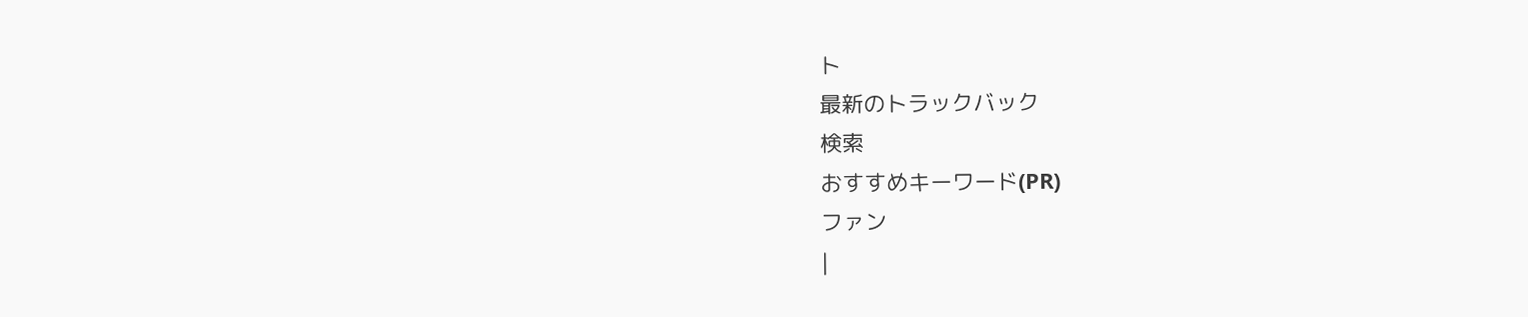ト
最新のトラックバック
検索
おすすめキーワード(PR)
ファン
|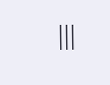|||